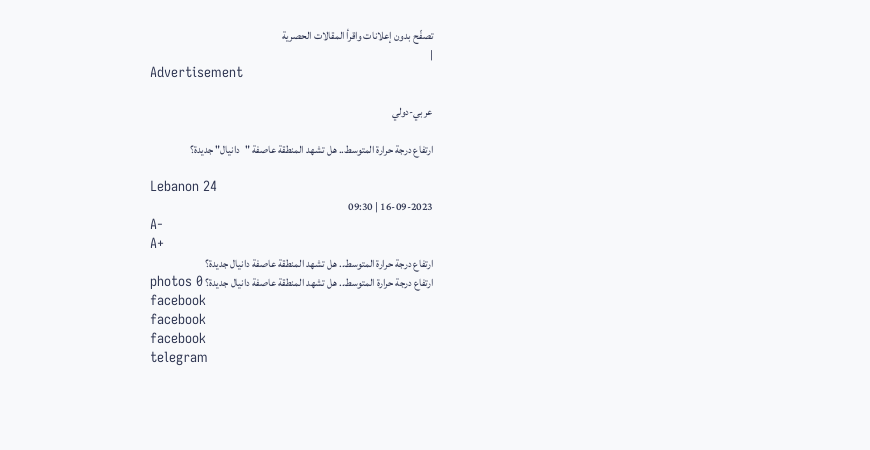تصفّح بدون إعلانات واقرأ المقالات الحصرية
|
Advertisement

عربي-دولي

ارتفاع درجة حرارة المتوسط.. هل تشهد المنطقة عاصفة "دانيال" جديدة؟

Lebanon 24
16-09-2023 | 09:30
A-
A+
ارتفاع درجة حرارة المتوسط.. هل تشهد المنطقة عاصفة دانيال جديدة؟
ارتفاع درجة حرارة المتوسط.. هل تشهد المنطقة عاصفة دانيال جديدة؟ photos 0
facebook
facebook
facebook
telegram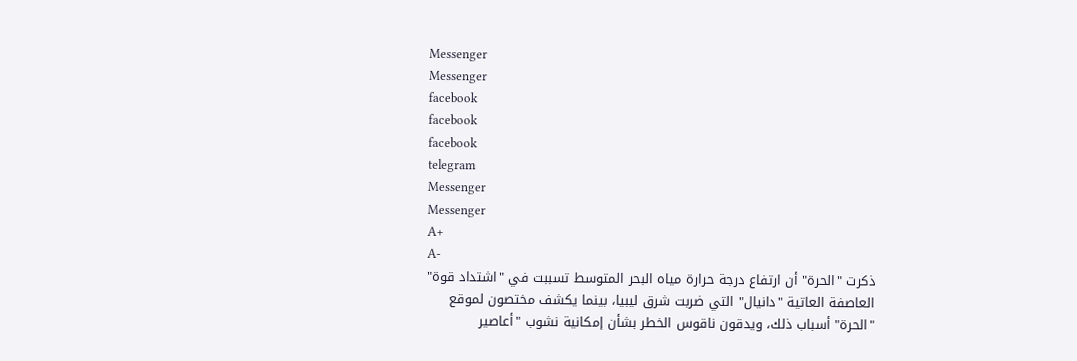Messenger
Messenger
facebook
facebook
facebook
telegram
Messenger
Messenger
A+
A-
ذكرت "الحرة" أن ارتفاع درجة حرارة مياه البحر المتوسط تسببت في "اشتداد قوة" العاصفة العاتية "دانيال" التي ضربت شرق ليبيا، بينما يكشف مختصون لموقع "الحرة" أسباب ذلك، ويدقون ناقوس الخطر بشأن إمكانية نشوب "أعاصير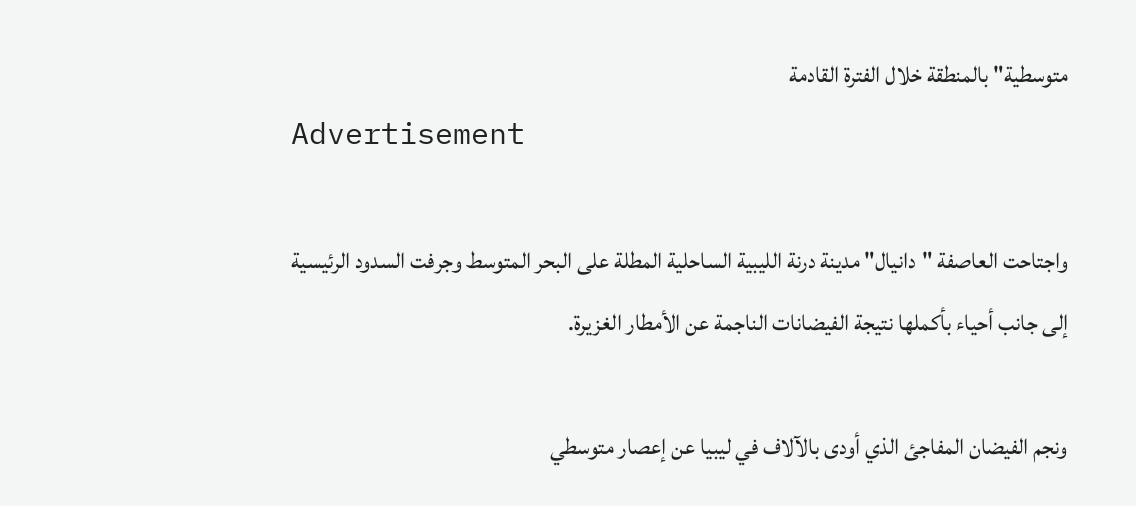متوسطية" بالمنطقة خلال الفترة القادمة
Advertisement

واجتاحت العاصفة "دانيال" مدينة درنة الليبية الساحلية المطلة على البحر المتوسط وجرفت السدود الرئيسية إلى جانب أحياء بأكملها نتيجة الفيضانات الناجمة عن الأمطار الغزيرة.

ونجم الفيضان المفاجئ الذي أودى بالآلاف في ليبيا عن إعصار متوسطي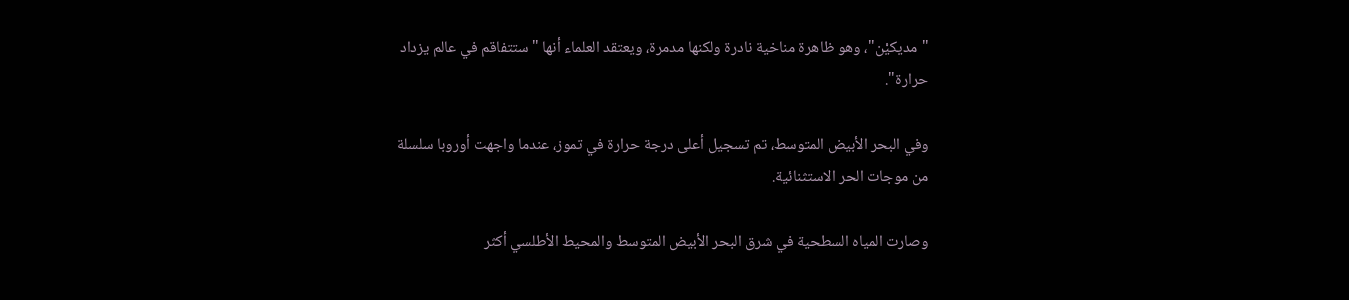"مديكيْن"، وهو ظاهرة مناخية نادرة ولكنها مدمرة، ويعتقد العلماء أنها "ستتفاقم في عالم يزداد حرارة".

وفي البحر الأبيض المتوسط، تم تسجيل أعلى درجة حرارة في تموز، عندما واجهت أوروبا سلسلة من موجات الحر الاستثنائية.

وصارت المياه السطحية في شرق البحر الأبيض المتوسط والمحيط الأطلسي أكثر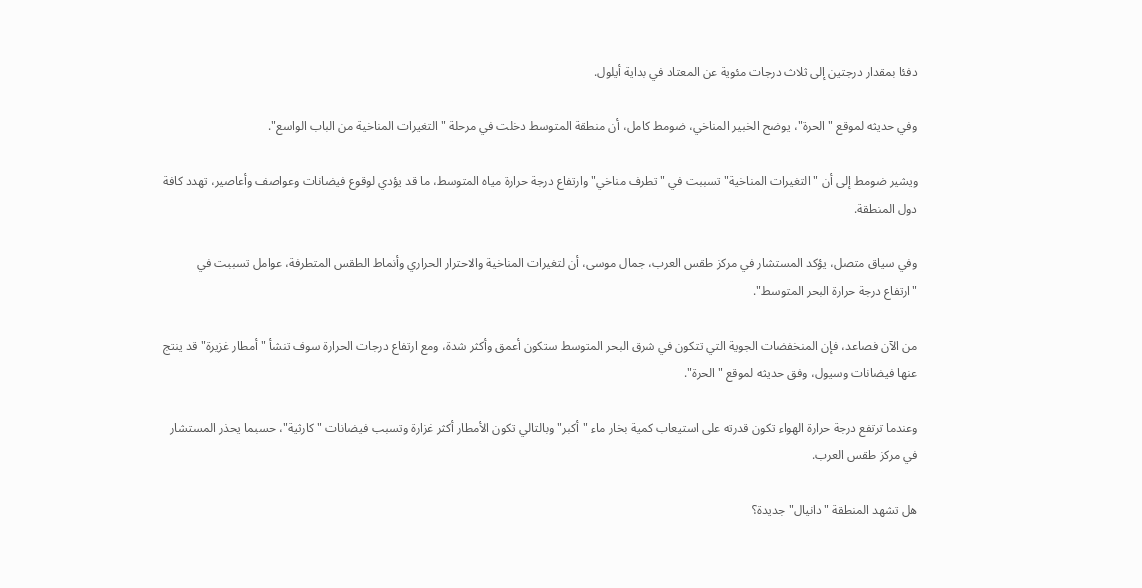دفئا بمقدار درجتين إلى ثلاث درجات مئوية عن المعتاد في بداية أيلول.

وفي حديثه لموقع "الحرة"، يوضح الخبير المناخي، ضومط كامل، أن منطقة المتوسط دخلت في مرحلة "التغيرات المناخية من الباب الواسع".

ويشير ضومط إلى أن "التغيرات المناخية" تسببت في "تطرف مناخي" وارتفاع درجة حرارة مياه المتوسط، ما قد يؤدي لوقوع فيضانات وعواصف وأعاصير، تهدد كافة دول المنطقة.

وفي سياق متصل، يؤكد المستشار في مركز طقس العرب، جمال موسى، أن لتغيرات المناخية والاحترار الحراري وأنماط الطقس المتطرفة، عوامل تسببت في "ارتفاع درجة حرارة البحر المتوسط".

من الآن فصاعد، فإن المنخفضات الجوية التي تتكون في شرق البحر المتوسط ستكون أعمق وأكثر شدة، ومع ارتفاع درجات الحرارة سوف تنشأ " أمطار غزيرة" قد ينتج عنها فيضانات وسيول، وفق حديثه لموقع "الحرة".

وعندما ترتفع درجة حرارة الهواء تكون قدرته على استيعاب كمية بخار ماء "أكبر" وبالتالي تكون الأمطار أكثر غزارة وتسبب فيضانات "كارثية"، حسبما يحذر المستشار في مركز طقس العرب.

هل تشهد المنطقة "دانيال" جديدة؟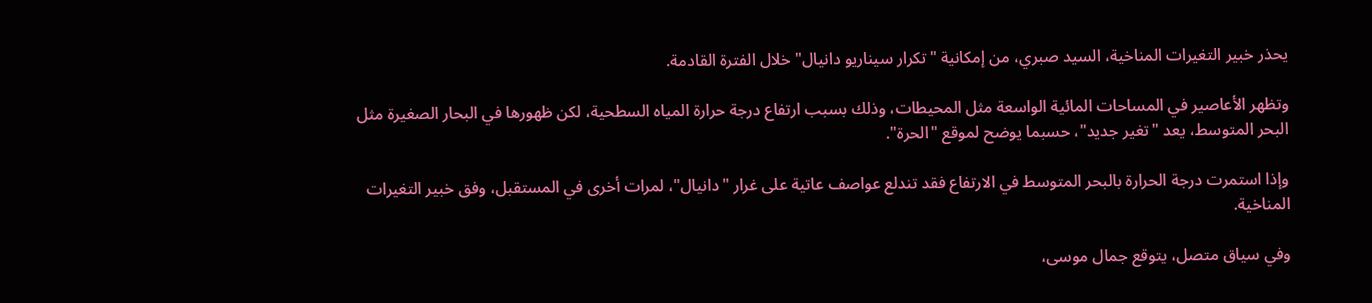يحذر خبير التغيرات المناخية، السيد صبري، من إمكانية "تكرار سيناريو دانيال" خلال الفترة القادمة.

وتظهر الأعاصير في المساحات المائية الواسعة مثل المحيطات، وذلك بسبب ارتفاع درجة حرارة المياه السطحية، لكن ظهورها في البحار الصغيرة مثل البحر المتوسط، يعد "تغير جديد"، حسبما يوضح لموقع "الحرة".

وإذا استمرت درجة الحرارة بالبحر المتوسط في الارتفاع فقد تندلع عواصف عاتية على غرار "دانيال"، لمرات أخرى في المستقبل، وفق خبير التغيرات المناخية.

وفي سياق متصل، يتوقع جمال موسى،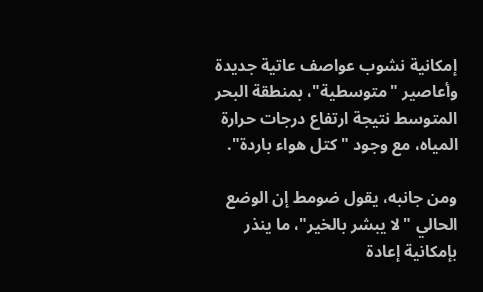إمكانية نشوب عواصف عاتية جديدة وأعاصير "متوسطية"، بمنطقة البحر المتوسط نتيجة ارتفاع درجات حرارة المياه، مع وجود "كتل هواء باردة".

ومن جانبه، يقول ضومط إن الوضع الحالي "لا يبشر بالخير"، ما ينذر بإمكانية إعادة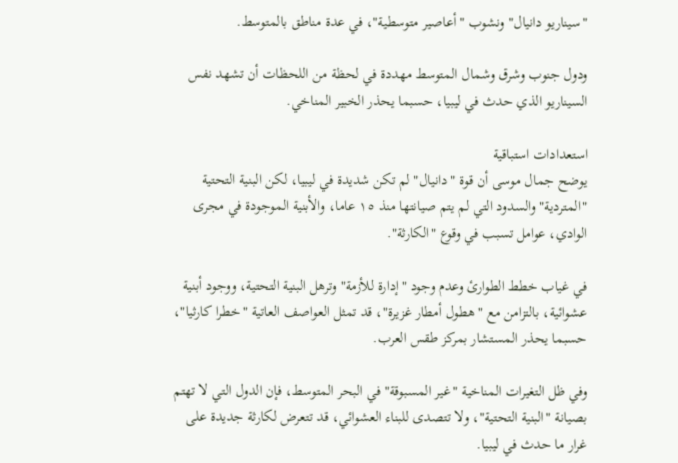"سيناريو دانيال" ونشوب "أعاصير متوسطية"، في عدة مناطق بالمتوسط.

ودول جنوب وشرق وشمال المتوسط مهددة في لحظة من اللحظات أن تشهد نفس السيناريو الذي حدث في ليبيا، حسبما يحذر الخبير المناخي.

استعدادات استباقية
يوضح جمال موسى أن قوة "دانيال" لم تكن شديدة في ليبيا، لكن البنية التحتية "المتردية" والسدود التي لم يتم صيانتها منذ ١٥ عاما، والأبنية الموجودة في مجرى الوادي، عوامل تسبب في وقوع "الكارثة".

في غياب خطط الطوارئ وعدم وجود "إدارة للأزمة" وترهل البنية التحتية، ووجود أبنية عشوائية، بالتزامن مع "هطول أمطار غزيرة"، قد تمثل العواصف العاتية "خطرا كارثيا"، حسبما يحذر المستشار بمركز طقس العرب.

وفي ظل التغيرات المناخية "غير المسبوقة" في البحر المتوسط، فإن الدول التي لا تهتم بصيانة "البنية التحتية"، ولا تتصدى للبناء العشوائي، قد تتعرض لكارثة جديدة على غرار ما حدث في ليبيا.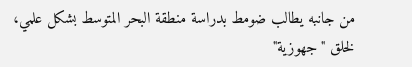من جانبه يطالب ضومط بدراسة منطقة البحر المتوسط بشكل علمي، لخلق "جهوزية"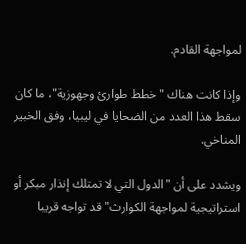لمواجهة القادم.

وإذا كانت هناك "خطط طوارئ وجهوزية"، ما كان سقط هذا العدد من الضحايا في ليبيا، وفق الخبير المناخي.

ويشدد على أن "الدول التي لا تمتلك إنذار مبكر أو استراتيجية لمواجهة الكوارث" قد تواجه قريبا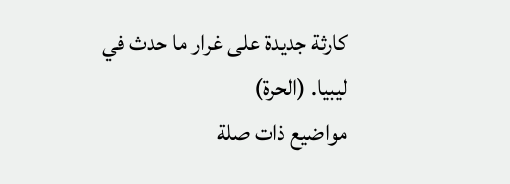كارثة جديدة على غرار ما حدث في ليبيا. (الحرة)
مواضيع ذات صلة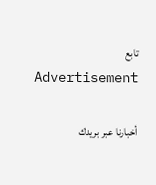تابع
Advertisement

أخبارنا عبر بريدك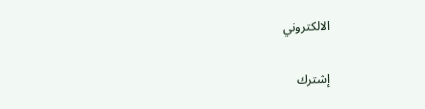الالكتروني

إشترك